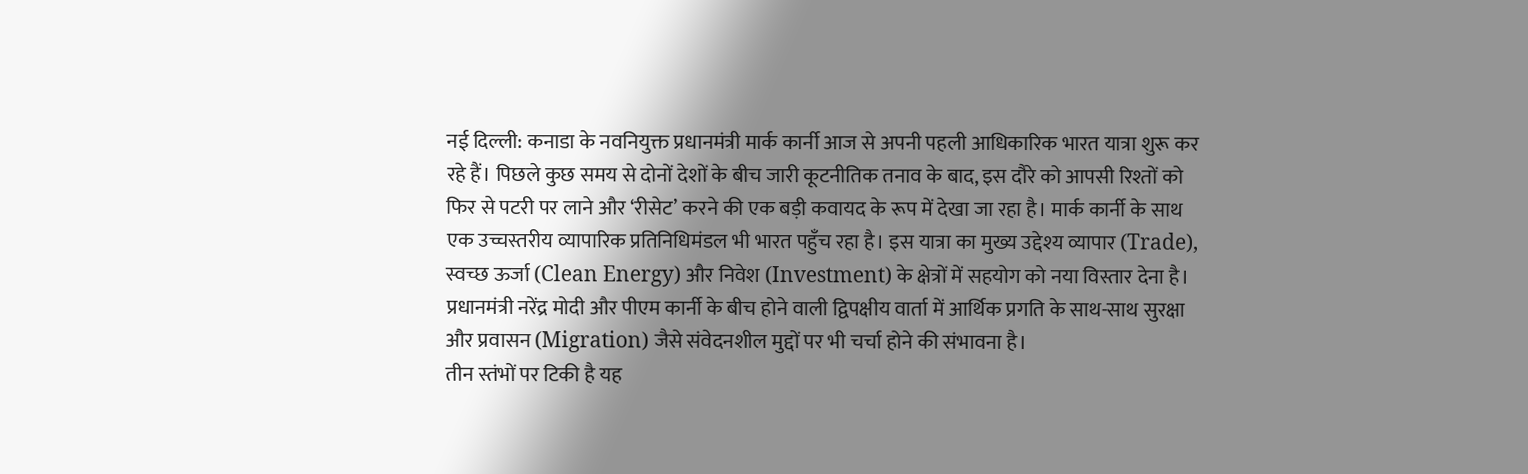नई दिल्ली: कनाडा के नवनियुक्त प्रधानमंत्री मार्क कार्नी आज से अपनी पहली आधिकारिक भारत यात्रा शुरू कर रहे हैं। पिछले कुछ समय से दोनों देशों के बीच जारी कूटनीतिक तनाव के बाद, इस दौरे को आपसी रिश्तों को फिर से पटरी पर लाने और ‘रीसेट’ करने की एक बड़ी कवायद के रूप में देखा जा रहा है। मार्क कार्नी के साथ एक उच्चस्तरीय व्यापारिक प्रतिनिधिमंडल भी भारत पहुँच रहा है। इस यात्रा का मुख्य उद्देश्य व्यापार (Trade), स्वच्छ ऊर्जा (Clean Energy) और निवेश (Investment) के क्षेत्रों में सहयोग को नया विस्तार देना है। प्रधानमंत्री नरेंद्र मोदी और पीएम कार्नी के बीच होने वाली द्विपक्षीय वार्ता में आर्थिक प्रगति के साथ-साथ सुरक्षा और प्रवासन (Migration) जैसे संवेदनशील मुद्दों पर भी चर्चा होने की संभावना है।
तीन स्तंभों पर टिकी है यह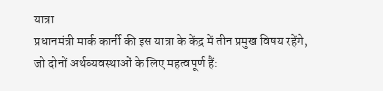यात्रा
प्रधानमंत्री मार्क कार्नी की इस यात्रा के केंद्र में तीन प्रमुख विषय रहेंगे, जो दोनों अर्थव्यवस्थाओं के लिए महत्वपूर्ण हैं: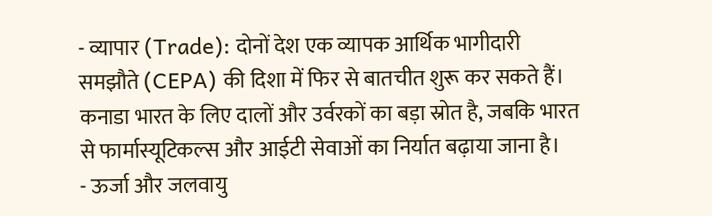- व्यापार (Trade): दोनों देश एक व्यापक आर्थिक भागीदारी समझौते (CEPA) की दिशा में फिर से बातचीत शुरू कर सकते हैं। कनाडा भारत के लिए दालों और उर्वरकों का बड़ा स्रोत है, जबकि भारत से फार्मास्यूटिकल्स और आईटी सेवाओं का निर्यात बढ़ाया जाना है।
- ऊर्जा और जलवायु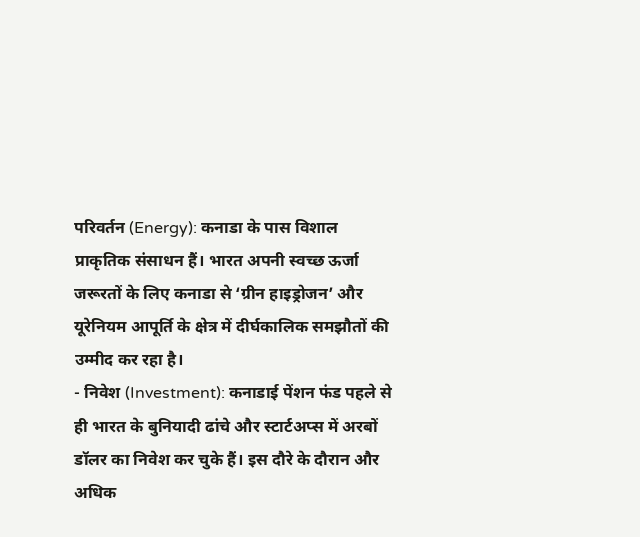परिवर्तन (Energy): कनाडा के पास विशाल प्राकृतिक संसाधन हैं। भारत अपनी स्वच्छ ऊर्जा जरूरतों के लिए कनाडा से ‘ग्रीन हाइड्रोजन’ और यूरेनियम आपूर्ति के क्षेत्र में दीर्घकालिक समझौतों की उम्मीद कर रहा है।
- निवेश (Investment): कनाडाई पेंशन फंड पहले से ही भारत के बुनियादी ढांचे और स्टार्टअप्स में अरबों डॉलर का निवेश कर चुके हैं। इस दौरे के दौरान और अधिक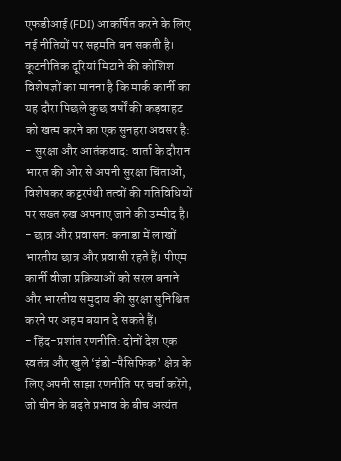एफडीआई (FDI) आकर्षित करने के लिए नई नीतियों पर सहमति बन सकती है।
कूटनीतिक दूरियां मिटाने की कोशिश
विशेषज्ञों का मानना है कि मार्क कार्नी का यह दौरा पिछले कुछ वर्षों की कड़वाहट को खत्म करने का एक सुनहरा अवसर है:
- सुरक्षा और आतंकवाद: वार्ता के दौरान भारत की ओर से अपनी सुरक्षा चिंताओं, विशेषकर कट्टरपंथी तत्वों की गतिविधियों पर सख्त रुख अपनाए जाने की उम्मीद है।
- छात्र और प्रवासन: कनाडा में लाखों भारतीय छात्र और प्रवासी रहते हैं। पीएम कार्नी वीजा प्रक्रियाओं को सरल बनाने और भारतीय समुदाय की सुरक्षा सुनिश्चित करने पर अहम बयान दे सकते हैं।
- हिंद-प्रशांत रणनीति: दोनों देश एक स्वतंत्र और खुले ‘इंडो-पैसिफिक’ क्षेत्र के लिए अपनी साझा रणनीति पर चर्चा करेंगे, जो चीन के बढ़ते प्रभाव के बीच अत्यंत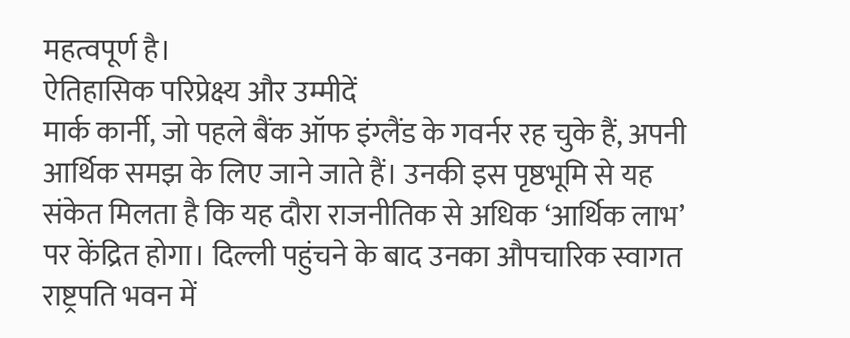महत्वपूर्ण है।
ऐतिहासिक परिप्रेक्ष्य और उम्मीदें
मार्क कार्नी, जो पहले बैंक ऑफ इंग्लैंड के गवर्नर रह चुके हैं, अपनी आर्थिक समझ के लिए जाने जाते हैं। उनकी इस पृष्ठभूमि से यह संकेत मिलता है कि यह दौरा राजनीतिक से अधिक ‘आर्थिक लाभ’ पर केंद्रित होगा। दिल्ली पहुंचने के बाद उनका औपचारिक स्वागत राष्ट्रपति भवन में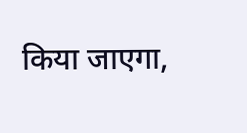किया जाएगा,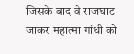जिसके बाद वे राजघाट जाकर महात्मा गांधी को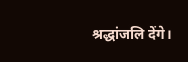श्रद्धांजलि देंगे।